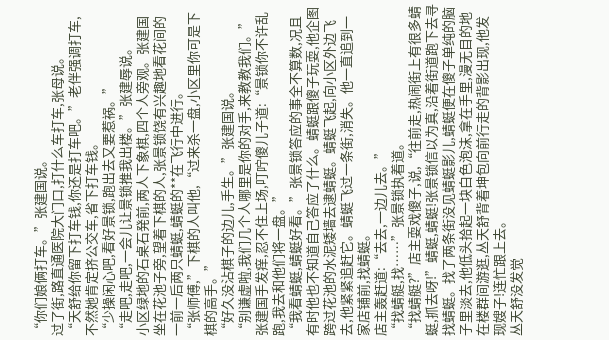“你们娘俩打车。”张建国说。
过了街,路直通医院大门口,打什么车打车,张母说。
“天舒给你留下打车钱,你还是打车吧。”老伴强调打车,不然她肯定挤公交车,省下打车钱。
“少操闲心吧,看好景锁,跑出去又要惹祸。”
“走吧,走吧,一会儿让景锁推我出楼。”张建辱说。
小区绿地的石桌石発前,两人下象棋,四个人旁观。张建国坐在花池子旁,望着下棋的人,张景锁饶有兴趣地看花间的一前一后两只蜻蜓,蜻蜓的**在飞行中进行。
“张师傅,”下棋的人叫他,“过来杀一盘,小区里你可是下棋的高手。”
“好久没沾棋子的边儿,手生。”张建国说。
“别谦虚啦,我们几个人哪里是你的对手,来教教我们。”
张建国手发痒,忍不住上场,叮咛傻儿子道:“景锁你不许乱跑,我去和他们将一盘。”
“我看蜻蜓,蜻蜓好看。”张景锁答应的事全不算数,况且有时他也不知道自己答应了什么。蜻蜓跟傻子玩耍,他企图跨过花池的水泥矮墙去逮蜻蜓。蜻蜓飞起,向小区外边飞去,他紧紧追赶它。蜻蜓飞过一条街,消失。他一直追到一家店铺前,找蜻蜓。
店主轰赶道:“去去,一边儿去。”
“找蜻艇,找……”张景锁执着道。
“找蜻艇?”店主耍戏傻子,说,“往前走,热闹街上有很多蜻蜓,抓去呀!”蜻蜓,蜻蜓!张景锁信以为真,沿着街道跑下去寻找蜻蜓。找了两条街没见蜻蜓影儿,蜻蜓便在傻子单纯的脑子里淡去,他低头拾起一块白色泡沫,拿在手里,漫无目的地在楼群间游逛,丛天舒背着坤包向前行走的背影出现,他发现嫂子!连忙跟上去。
丛天舒没发觉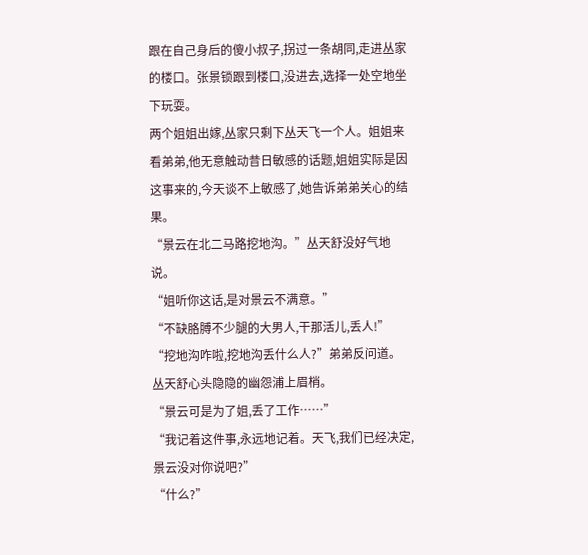跟在自己身后的傻小叔子,拐过一条胡同,走进丛家的楼口。张景锁跟到楼口,没进去,选择一处空地坐下玩耍。
两个姐姐出嫁,丛家只剩下丛天飞一个人。姐姐来看弟弟,他无意触动昔日敏感的话题,姐姐实际是因这事来的,今天谈不上敏感了,她告诉弟弟关心的结果。
“景云在北二马路挖地沟。”丛天舒没好气地说。
“姐听你这话,是对景云不满意。”
“不缺胳膊不少腿的大男人,干那活儿,丢人!”
“挖地沟咋啦,挖地沟丢什么人?”弟弟反问道。
丛天舒心头隐隐的幽怨浦上眉梢。
“景云可是为了姐,丢了工作……”
“我记着这件事,永远地记着。天飞,我们已经决定,景云没对你说吧?”
“什么?”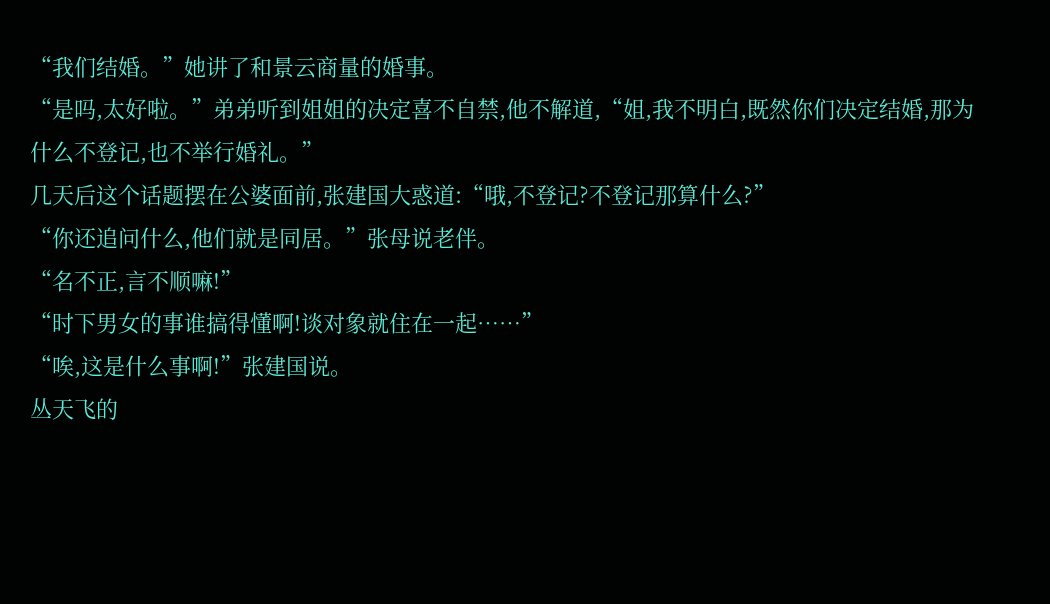“我们结婚。”她讲了和景云商量的婚事。
“是吗,太好啦。”弟弟听到姐姐的决定喜不自禁,他不解道,“姐,我不明白,既然你们决定结婚,那为什么不登记,也不举行婚礼。”
几天后这个话题摆在公婆面前,张建国大惑道:“哦,不登记?不登记那算什么?”
“你还追问什么,他们就是同居。”张母说老伴。
“名不正,言不顺嘛!”
“时下男女的事谁搞得懂啊!谈对象就住在一起……”
“唉,这是什么事啊!”张建国说。
丛天飞的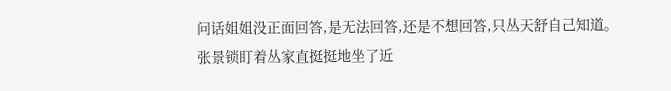问话姐姐没正面回答,是无法回答,还是不想回答,只丛天舒自己知道。
张景锁盯着丛家直挺挺地坐了近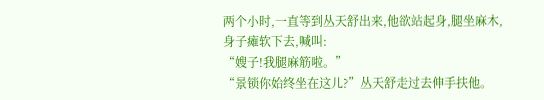两个小时,一直等到丛天舒出来,他欲站起身,腿坐麻木,身子瘫软下去,喊叫:
“嫂子!我腿麻筋啦。”
“景锁你始终坐在这儿?”丛天舒走过去伸手扶他。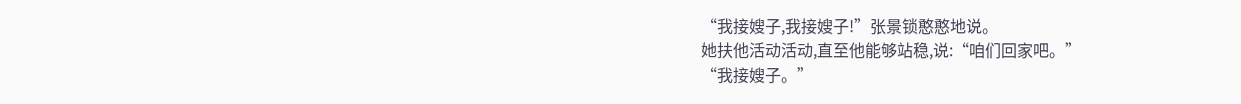“我接嫂子,我接嫂子!”张景锁憨憨地说。
她扶他活动活动,直至他能够站稳,说:“咱们回家吧。”
“我接嫂子。”